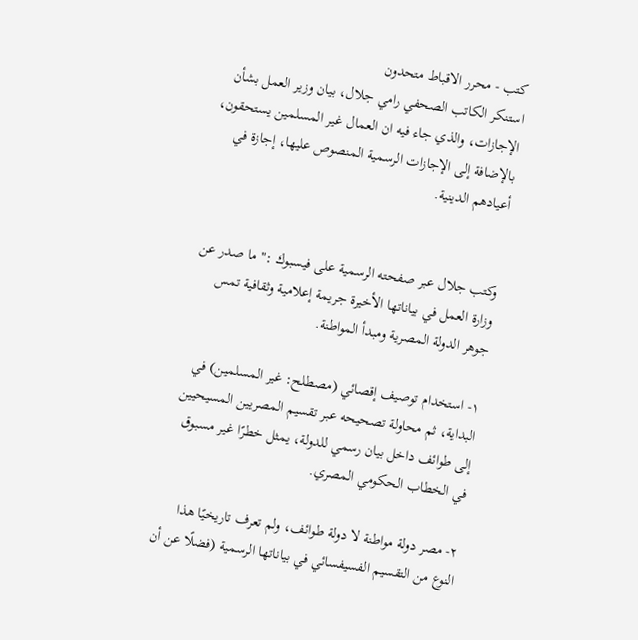كتب - محرر الاقباط متحدون
استنكر الكاتب الصحفي رامي جلال، بيان وزير العمل بشأن الإجازات، والذي جاء فيه ان العمال غير المسلمين يستحقون، بالإضافة إلى الإجازات الرسمية المنصوص عليها، إجازة في أعيادهم الدينية.


وكتب جلال عبر صفحته الرسمية على فيسبوك :" ما صدر عن وزارة العمل في بياناتها الأخيرة جريمة إعلامية وثقافية تمس جوهر الدولة المصرية ومبدأ المواطنة.

١- استخدام توصيف إقصائي (مصطلح: غير المسلمين) في البداية، ثم محاولة تصحيحه عبر تقسيم المصريين المسيحيين إلى طوائف داخل بيان رسمي للدولة، يمثل خطرًا غير مسبوق في الخطاب الحكومي المصري.

٢- مصر دولة مواطنة لا دولة طوائف، ولم تعرف تاريخيًا هذا النوع من التقسيم الفسيفسائي في بياناتها الرسمية (فضلًا عن أن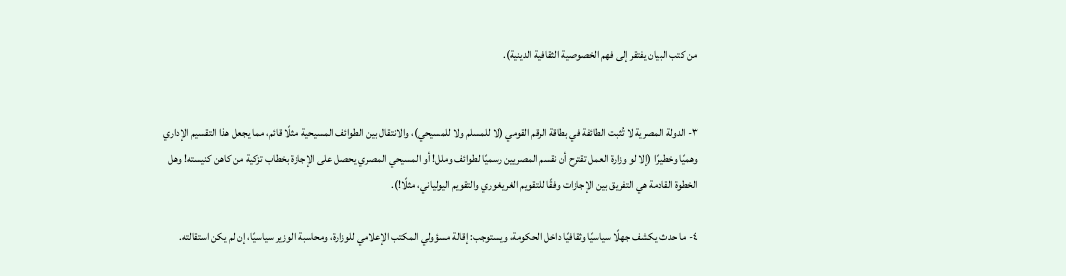من كتب البيان يفتقر إلى فهم الخصوصية الثقافية الدينية).


٣- الدولة المصرية لا تُثبت الطائفة في بطاقة الرقم القومي (لا للمسلم ولا للمسيحي)، والانتقال بين الطوائف المسيحية مثلًا قائم، مما يجعل هذا التقسيم الإداري وهميًا وخطيرًا (إلا لو وزارة العمل تقترح أن نقسم المصريين رسميًا لطوائف وملل! أو المسيحي المصري يحصل على الإجازة بخطاب تزكية من كاهن كنيسته! وهل الخطوة القادمة هي التفريق بين الإجازات وفقًا للتقويم الغريغوري والتقويم اليولياني، مثلًا!).

٤- ما حدث يكشف جهلًا سياسيًا وثقافيًا داخل الحكومة، ويستوجب: إقالة مسؤولي المكتب الإعلامي للوزارة، ومحاسبة الوزير سياسيًا، إن لم يكن استقالته.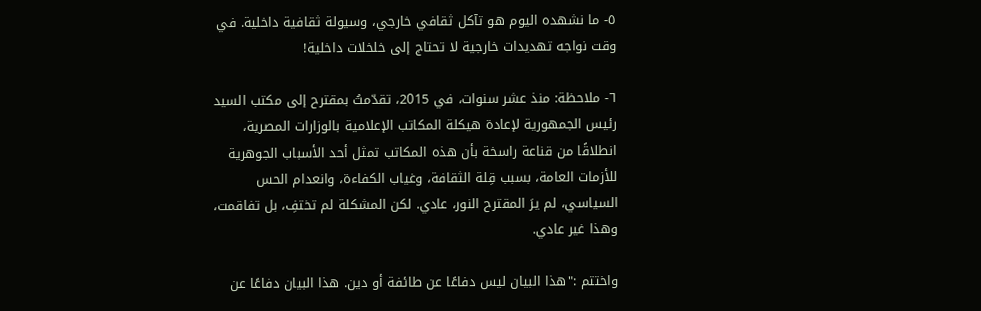٥- ما نشهده اليوم هو تآكل ثقافي خارجي، وسيولة ثقافية داخلية. في وقت نواجه تهديدات خارجية لا تحتاج إلى خلخلات داخلية!

٦- ملاحظة: منذ عشر سنوات، في 2015، تقدّمتُ بمقترح إلى مكتب السيد رئيس الجمهورية لإعادة هيكلة المكاتب الإعلامية بالوزارات المصرية، انطلاقًا من قناعة راسخة بأن هذه المكاتب تمثل أحد الأسباب الجوهرية للأزمات العامة، بسبب قِلة الثقافة، وغياب الكفاءة، وانعدام الحس السياسي، لم يرَ المقترح النور، عادي. لكن المشكلة لم تختفِ، بل تفاقمت، وهذا غير عادي.

واختتم :"هذا البيان ليس دفاعًا عن طائفة أو دين. هذا البيان دفاعًا عن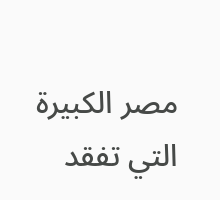مصر الكبيرة التي تفقد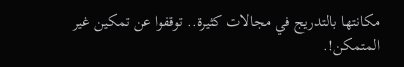مكانتها بالتدريج في مجالات كثيرة.. توقفوا عن تمكين غير المتمكن!.